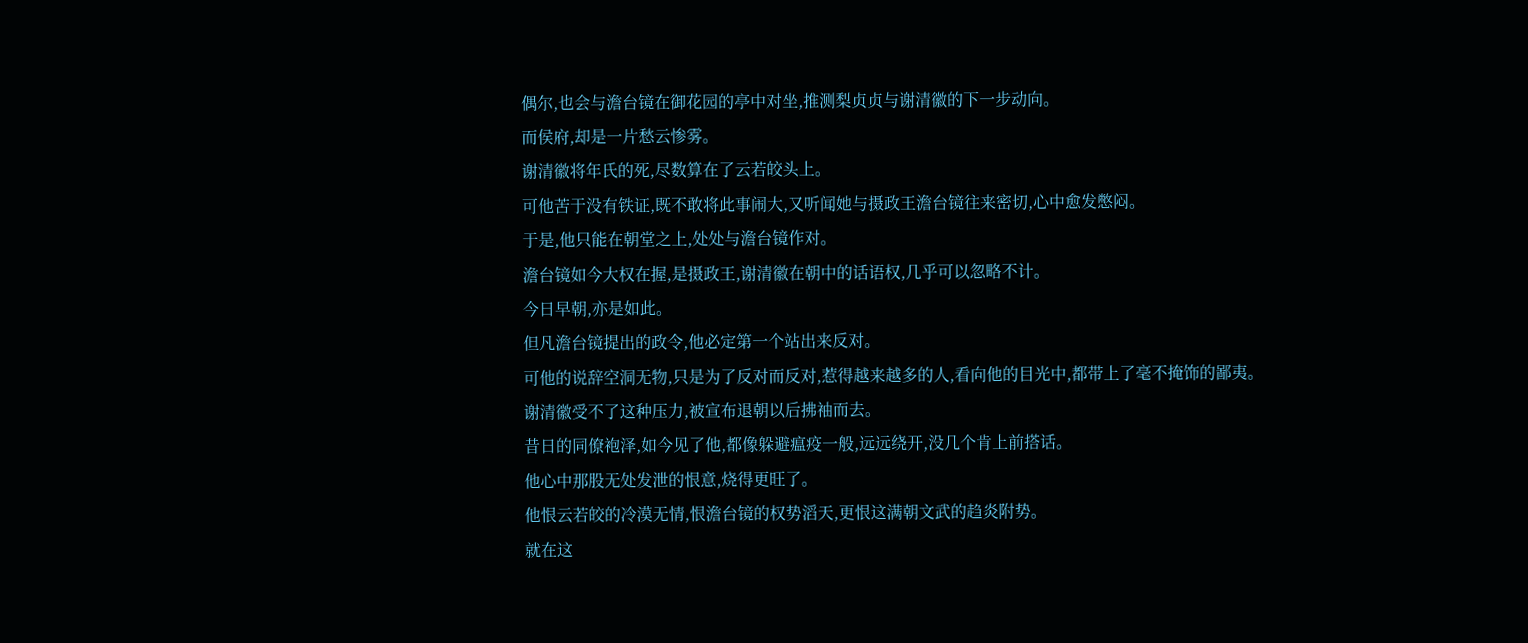偶尔,也会与澹台镜在御花园的亭中对坐,推测梨贞贞与谢清徽的下一步动向。
而侯府,却是一片愁云惨雾。
谢清徽将年氏的死,尽数算在了云若皎头上。
可他苦于没有铁证,既不敢将此事闹大,又听闻她与摄政王澹台镜往来密切,心中愈发憋闷。
于是,他只能在朝堂之上,处处与澹台镜作对。
澹台镜如今大权在握,是摄政王,谢清徽在朝中的话语权,几乎可以忽略不计。
今日早朝,亦是如此。
但凡澹台镜提出的政令,他必定第一个站出来反对。
可他的说辞空洞无物,只是为了反对而反对,惹得越来越多的人,看向他的目光中,都带上了毫不掩饰的鄙夷。
谢清徽受不了这种压力,被宣布退朝以后拂袖而去。
昔日的同僚袍泽,如今见了他,都像躲避瘟疫一般,远远绕开,没几个肯上前搭话。
他心中那股无处发泄的恨意,烧得更旺了。
他恨云若皎的冷漠无情,恨澹台镜的权势滔天,更恨这满朝文武的趋炎附势。
就在这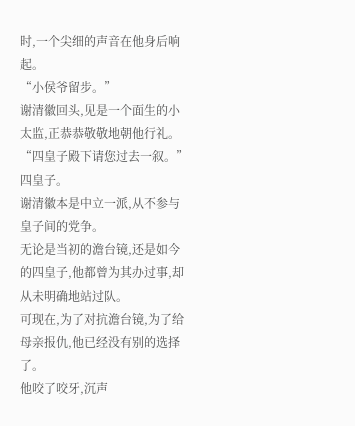时,一个尖细的声音在他身后响起。
“小侯爷留步。”
谢清徽回头,见是一个面生的小太监,正恭恭敬敬地朝他行礼。
“四皇子殿下请您过去一叙。”
四皇子。
谢清徽本是中立一派,从不参与皇子间的党争。
无论是当初的澹台镜,还是如今的四皇子,他都曾为其办过事,却从未明确地站过队。
可现在,为了对抗澹台镜,为了给母亲报仇,他已经没有别的选择了。
他咬了咬牙,沉声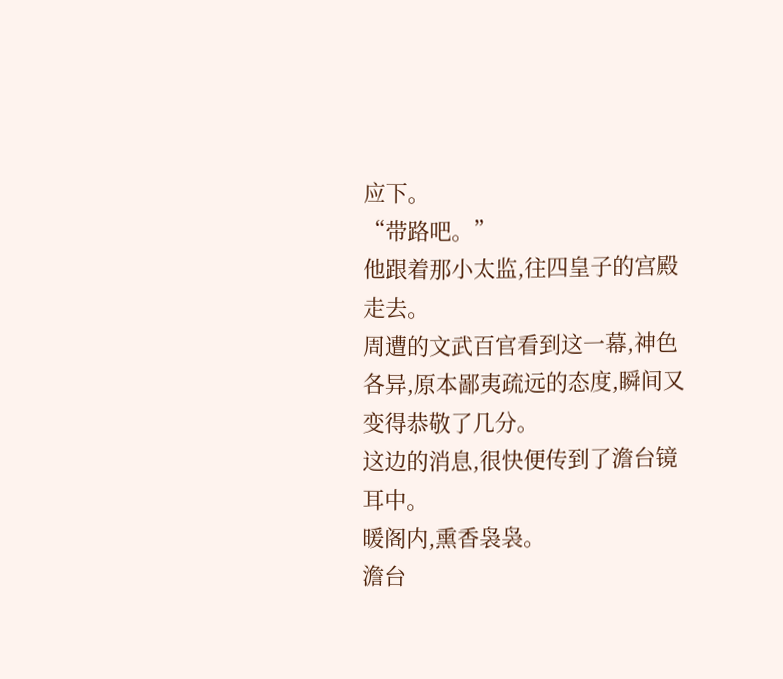应下。
“带路吧。”
他跟着那小太监,往四皇子的宫殿走去。
周遭的文武百官看到这一幕,神色各异,原本鄙夷疏远的态度,瞬间又变得恭敬了几分。
这边的消息,很快便传到了澹台镜耳中。
暖阁内,熏香袅袅。
澹台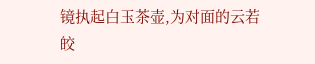镜执起白玉茶壶,为对面的云若皎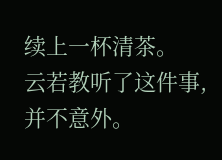续上一杯清茶。
云若教听了这件事,并不意外。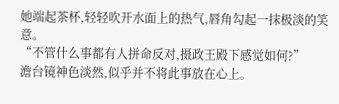她端起茶杯,轻轻吹开水面上的热气,唇角勾起一抹极淡的笑意。
“不管什么事都有人拼命反对,摄政王殿下感觉如何?”
澹台镜神色淡然,似乎并不将此事放在心上。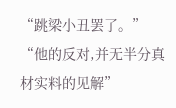“跳梁小丑罢了。”
“他的反对,并无半分真材实料的见解”